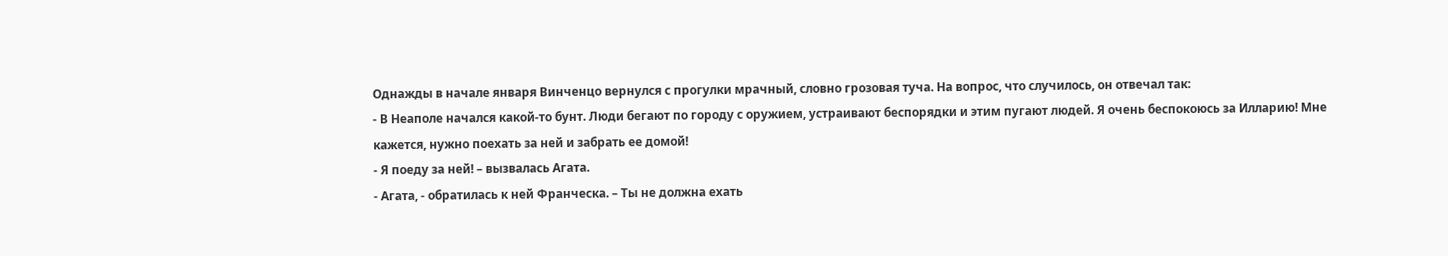Однажды в начале января Винченцо вернулся с прогулки мрачный, словно грозовая туча. На вопрос, что случилось, он отвечал так:
- В Неаполе начался какой-то бунт. Люди бегают по городу с оружием, устраивают беспорядки и этим пугают людей. Я очень беспокоюсь за Илларию! Мне кажется, нужно поехать за ней и забрать ее домой!
- Я поеду за ней! – вызвалась Агата.
- Агата, - обратилась к ней Франческа. – Ты не должна ехать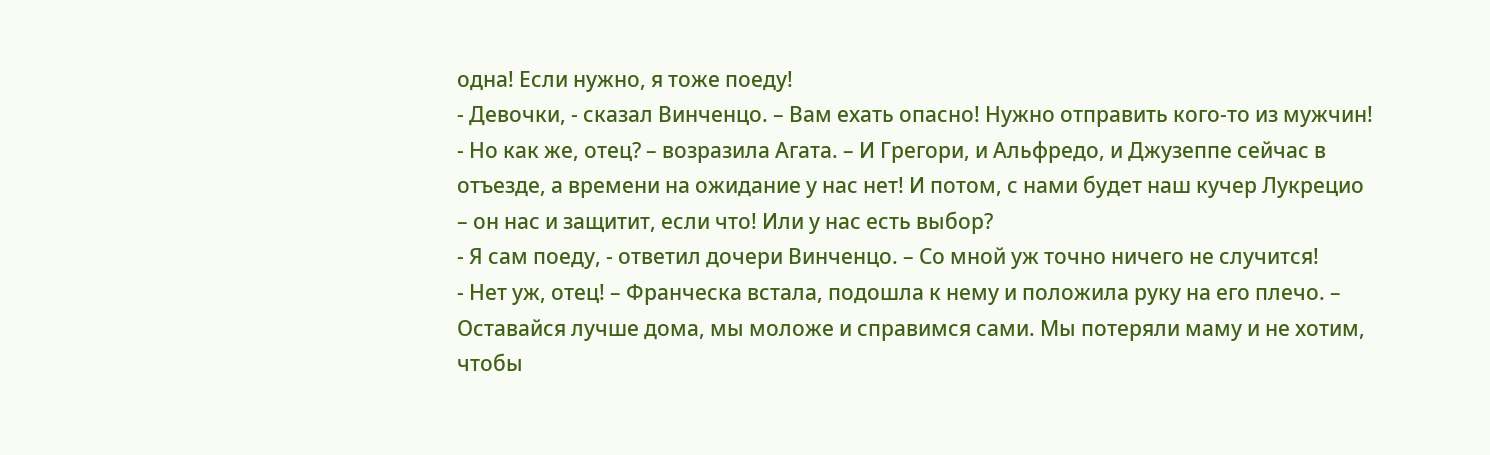одна! Если нужно, я тоже поеду!
- Девочки, - сказал Винченцо. – Вам ехать опасно! Нужно отправить кого-то из мужчин!
- Но как же, отец? – возразила Агата. – И Грегори, и Альфредо, и Джузеппе сейчас в отъезде, а времени на ожидание у нас нет! И потом, с нами будет наш кучер Лукрецио – он нас и защитит, если что! Или у нас есть выбор?
- Я сам поеду, - ответил дочери Винченцо. – Со мной уж точно ничего не случится!
- Нет уж, отец! – Франческа встала, подошла к нему и положила руку на его плечо. – Оставайся лучше дома, мы моложе и справимся сами. Мы потеряли маму и не хотим, чтобы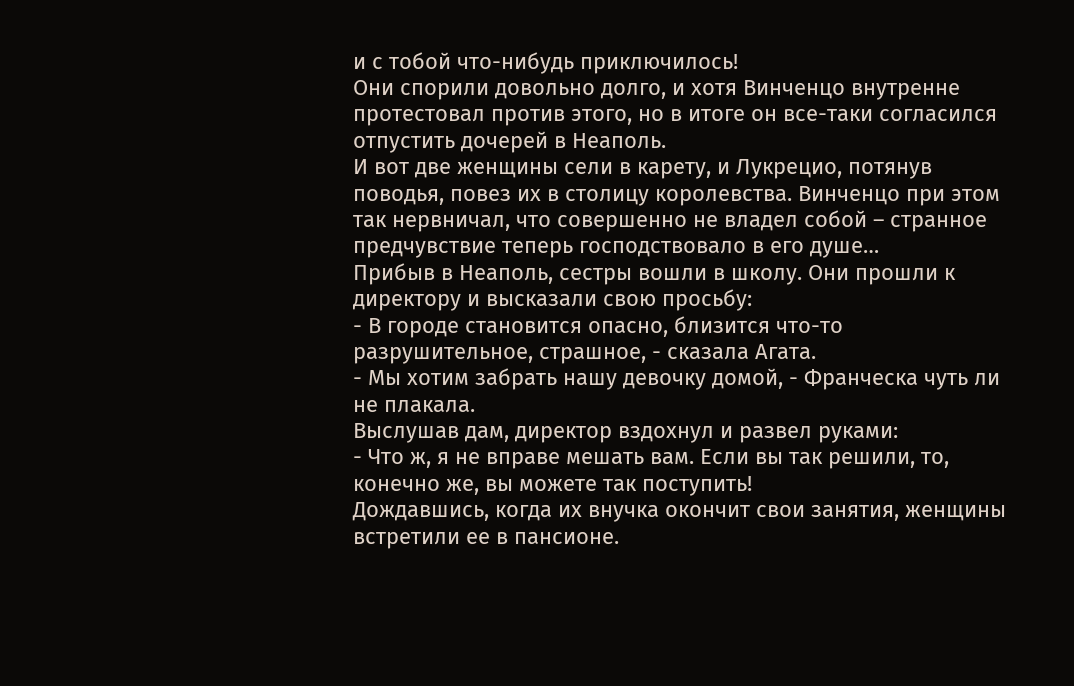и с тобой что-нибудь приключилось!
Они спорили довольно долго, и хотя Винченцо внутренне протестовал против этого, но в итоге он все-таки согласился отпустить дочерей в Неаполь.
И вот две женщины сели в карету, и Лукрецио, потянув поводья, повез их в столицу королевства. Винченцо при этом так нервничал, что совершенно не владел собой – странное предчувствие теперь господствовало в его душе…
Прибыв в Неаполь, сестры вошли в школу. Они прошли к директору и высказали свою просьбу:
- В городе становится опасно, близится что-то разрушительное, страшное, - сказала Агата.
- Мы хотим забрать нашу девочку домой, - Франческа чуть ли не плакала.
Выслушав дам, директор вздохнул и развел руками:
- Что ж, я не вправе мешать вам. Если вы так решили, то, конечно же, вы можете так поступить!
Дождавшись, когда их внучка окончит свои занятия, женщины встретили ее в пансионе.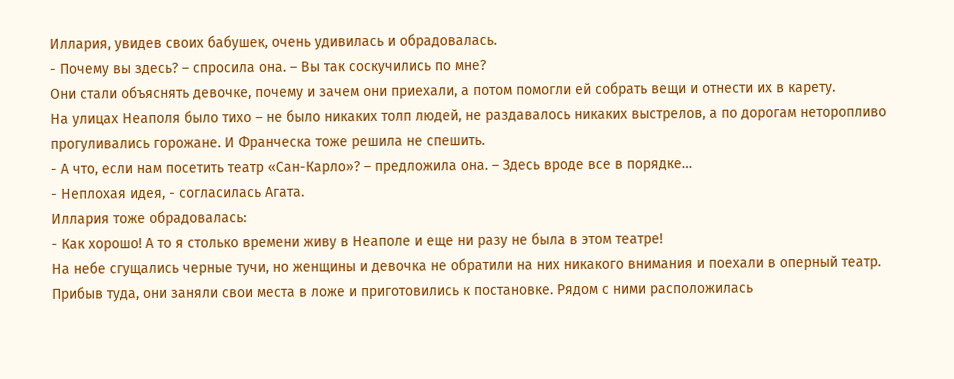Иллария, увидев своих бабушек, очень удивилась и обрадовалась.
- Почему вы здесь? – спросила она. – Вы так соскучились по мне?
Они стали объяснять девочке, почему и зачем они приехали, а потом помогли ей собрать вещи и отнести их в карету.
На улицах Неаполя было тихо – не было никаких толп людей, не раздавалось никаких выстрелов, а по дорогам неторопливо прогуливались горожане. И Франческа тоже решила не спешить.
- А что, если нам посетить театр «Сан-Карло»? – предложила она. – Здесь вроде все в порядке…
- Неплохая идея, - согласилась Агата.
Иллария тоже обрадовалась:
- Как хорошо! А то я столько времени живу в Неаполе и еще ни разу не была в этом театре!
На небе сгущались черные тучи, но женщины и девочка не обратили на них никакого внимания и поехали в оперный театр.
Прибыв туда, они заняли свои места в ложе и приготовились к постановке. Рядом с ними расположилась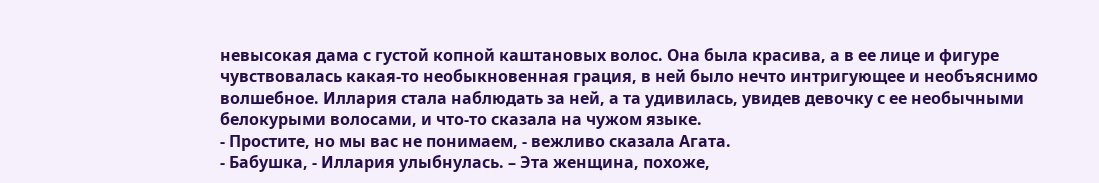невысокая дама с густой копной каштановых волос. Она была красива, а в ее лице и фигуре чувствовалась какая-то необыкновенная грация, в ней было нечто интригующее и необъяснимо волшебное. Иллария стала наблюдать за ней, а та удивилась, увидев девочку с ее необычными белокурыми волосами, и что-то сказала на чужом языке.
- Простите, но мы вас не понимаем, - вежливо сказала Агата.
- Бабушка, - Иллария улыбнулась. – Эта женщина, похоже,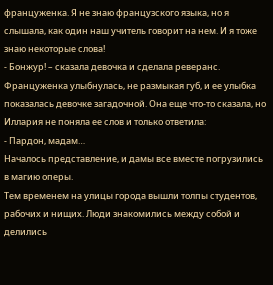француженка. Я не знаю французского языка, но я слышала, как один наш учитель говорит на нем. И я тоже знаю некоторые слова!
- Бонжур! – сказала девочка и сделала реверанс.
Француженка улыбнулась, не размыкая губ, и ее улыбка показалась девочке загадочной. Она еще что-то сказала, но Иллария не поняла ее слов и только ответила:
- Пардон, мадам…
Началось представление, и дамы все вместе погрузились в магию оперы.
Тем временем на улицы города вышли толпы студентов, рабочих и нищих. Люди знакомились между собой и делились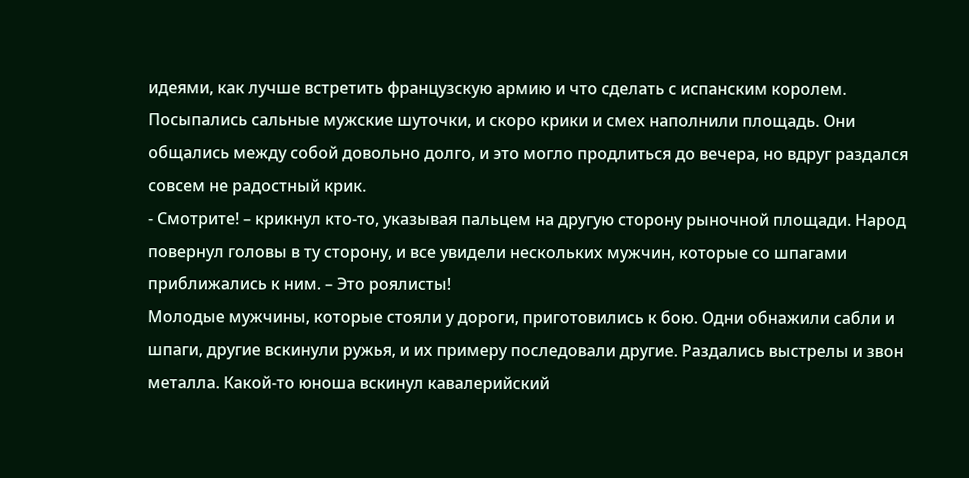идеями, как лучше встретить французскую армию и что сделать с испанским королем. Посыпались сальные мужские шуточки, и скоро крики и смех наполнили площадь. Они общались между собой довольно долго, и это могло продлиться до вечера, но вдруг раздался совсем не радостный крик.
- Смотрите! – крикнул кто-то, указывая пальцем на другую сторону рыночной площади. Народ повернул головы в ту сторону, и все увидели нескольких мужчин, которые со шпагами приближались к ним. – Это роялисты!
Молодые мужчины, которые стояли у дороги, приготовились к бою. Одни обнажили сабли и шпаги, другие вскинули ружья, и их примеру последовали другие. Раздались выстрелы и звон металла. Какой-то юноша вскинул кавалерийский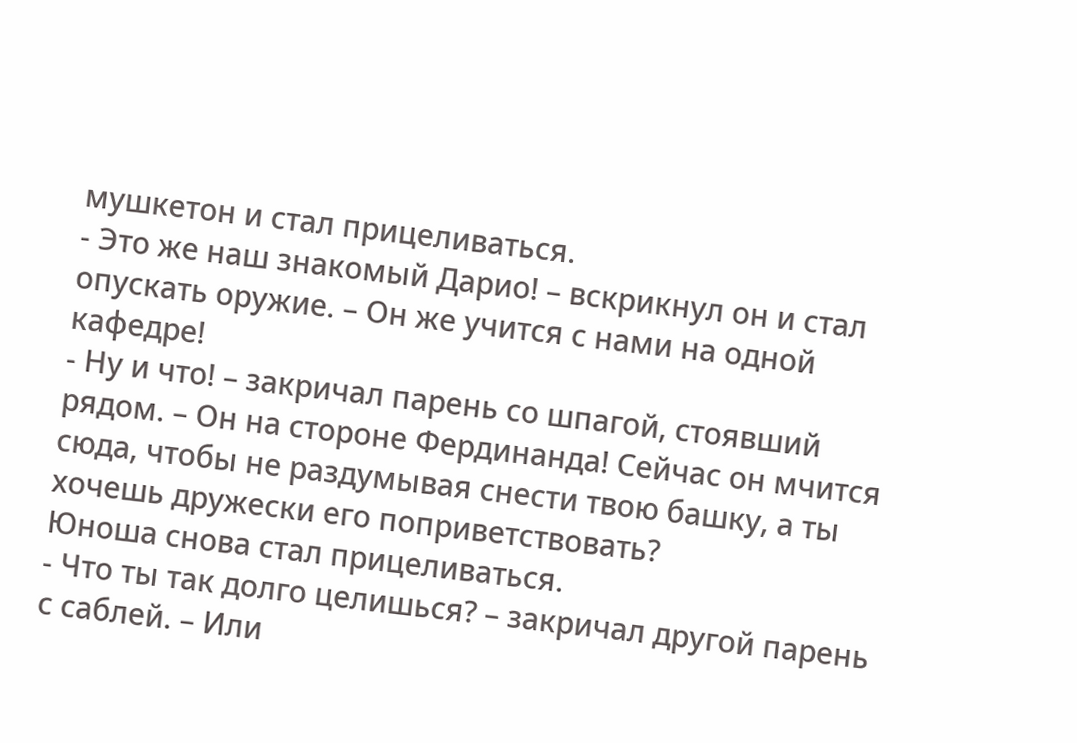мушкетон и стал прицеливаться.
- Это же наш знакомый Дарио! – вскрикнул он и стал опускать оружие. – Он же учится с нами на одной кафедре!
- Ну и что! – закричал парень со шпагой, стоявший рядом. – Он на стороне Фердинанда! Сейчас он мчится сюда, чтобы не раздумывая снести твою башку, а ты хочешь дружески его поприветствовать?
Юноша снова стал прицеливаться.
- Что ты так долго целишься? – закричал другой парень с саблей. – Или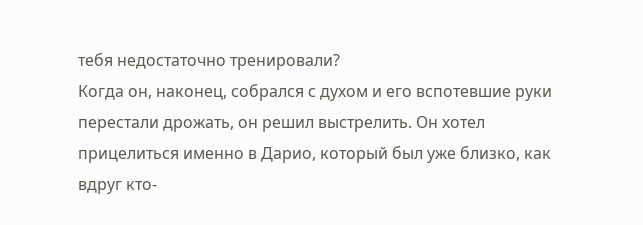тебя недостаточно тренировали?
Когда он, наконец, собрался с духом и его вспотевшие руки перестали дрожать, он решил выстрелить. Он хотел прицелиться именно в Дарио, который был уже близко, как вдруг кто-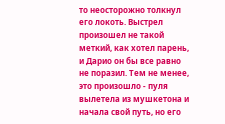то неосторожно толкнул его локоть. Выстрел произошел не такой меткий, как хотел парень, и Дарио он бы все равно не поразил. Тем не менее, это произошло - пуля вылетела из мушкетона и начала свой путь, но его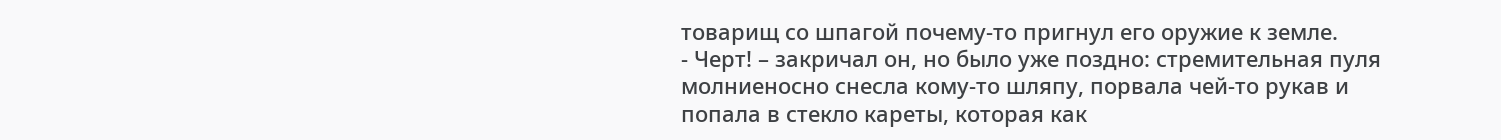товарищ со шпагой почему-то пригнул его оружие к земле.
- Черт! – закричал он, но было уже поздно: стремительная пуля молниеносно снесла кому-то шляпу, порвала чей-то рукав и попала в стекло кареты, которая как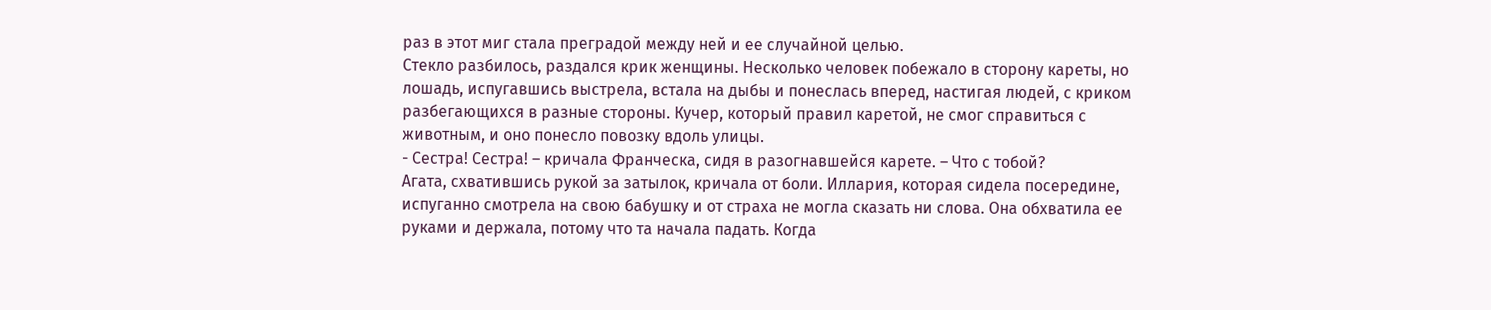раз в этот миг стала преградой между ней и ее случайной целью.
Стекло разбилось, раздался крик женщины. Несколько человек побежало в сторону кареты, но лошадь, испугавшись выстрела, встала на дыбы и понеслась вперед, настигая людей, с криком разбегающихся в разные стороны. Кучер, который правил каретой, не смог справиться с животным, и оно понесло повозку вдоль улицы.
- Сестра! Сестра! – кричала Франческа, сидя в разогнавшейся карете. – Что с тобой?
Агата, схватившись рукой за затылок, кричала от боли. Иллария, которая сидела посередине, испуганно смотрела на свою бабушку и от страха не могла сказать ни слова. Она обхватила ее руками и держала, потому что та начала падать. Когда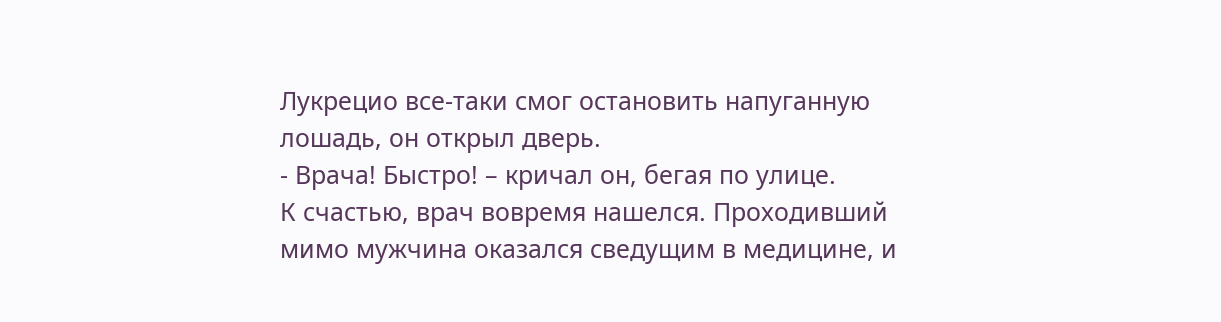Лукрецио все-таки смог остановить напуганную лошадь, он открыл дверь.
- Врача! Быстро! – кричал он, бегая по улице.
К счастью, врач вовремя нашелся. Проходивший мимо мужчина оказался сведущим в медицине, и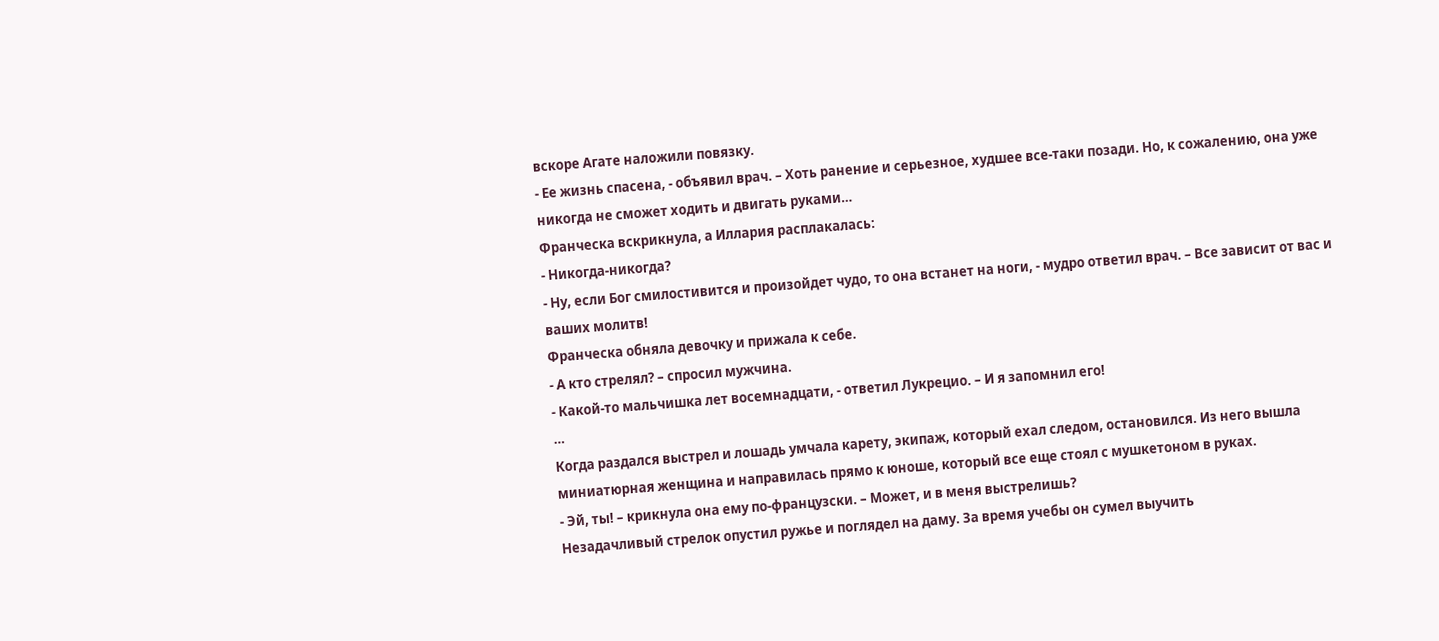вскоре Агате наложили повязку.
- Ее жизнь спасена, - объявил врач. – Хоть ранение и серьезное, худшее все-таки позади. Но, к сожалению, она уже никогда не сможет ходить и двигать руками…
Франческа вскрикнула, а Иллария расплакалась:
- Никогда-никогда?
- Ну, если Бог смилостивится и произойдет чудо, то она встанет на ноги, - мудро ответил врач. – Все зависит от вас и ваших молитв!
Франческа обняла девочку и прижала к себе.
- А кто стрелял? – спросил мужчина.
- Какой-то мальчишка лет восемнадцати, - ответил Лукрецио. – И я запомнил его!
…
Когда раздался выстрел и лошадь умчала карету, экипаж, который ехал следом, остановился. Из него вышла миниатюрная женщина и направилась прямо к юноше, который все еще стоял с мушкетоном в руках.
- Эй, ты! – крикнула она ему по-французски. – Может, и в меня выстрелишь?
Незадачливый стрелок опустил ружье и поглядел на даму. За время учебы он сумел выучить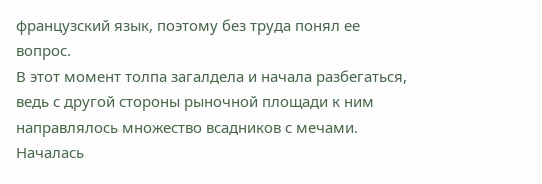французский язык, поэтому без труда понял ее вопрос.
В этот момент толпа загалдела и начала разбегаться, ведь с другой стороны рыночной площади к ним направлялось множество всадников с мечами. Началась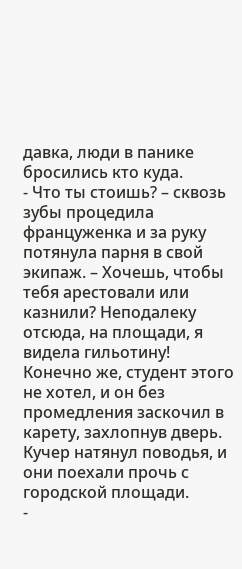давка, люди в панике бросились кто куда.
- Что ты стоишь? – сквозь зубы процедила француженка и за руку потянула парня в свой экипаж. – Хочешь, чтобы тебя арестовали или казнили? Неподалеку отсюда, на площади, я видела гильотину!
Конечно же, студент этого не хотел, и он без промедления заскочил в карету, захлопнув дверь. Кучер натянул поводья, и они поехали прочь с городской площади.
-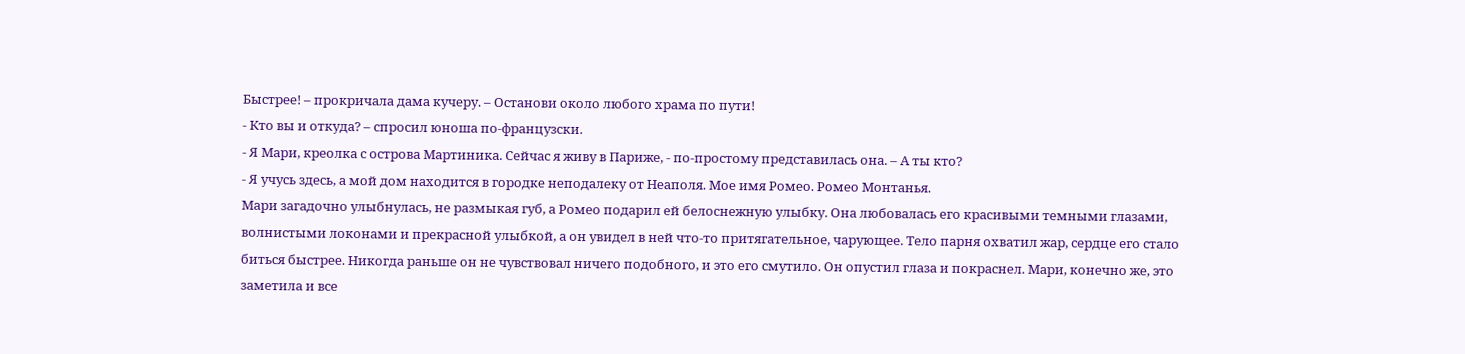Быстрее! – прокричала дама кучеру. – Останови около любого храма по пути!
- Кто вы и откуда? – спросил юноша по-французски.
- Я Мари, креолка с острова Мартиника. Сейчас я живу в Париже, - по-простому представилась она. – А ты кто?
- Я учусь здесь, а мой дом находится в городке неподалеку от Неаполя. Мое имя Ромео. Ромео Монтанья.
Мари загадочно улыбнулась, не размыкая губ, а Ромео подарил ей белоснежную улыбку. Она любовалась его красивыми темными глазами, волнистыми локонами и прекрасной улыбкой, а он увидел в ней что-то притягательное, чарующее. Тело парня охватил жар, сердце его стало биться быстрее. Никогда раньше он не чувствовал ничего подобного, и это его смутило. Он опустил глаза и покраснел. Мари, конечно же, это заметила и все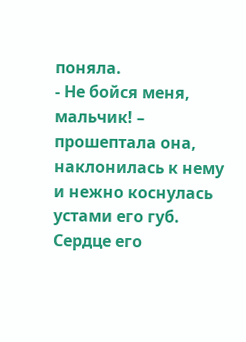поняла.
- Не бойся меня, мальчик! – прошептала она, наклонилась к нему и нежно коснулась устами его губ.
Сердце его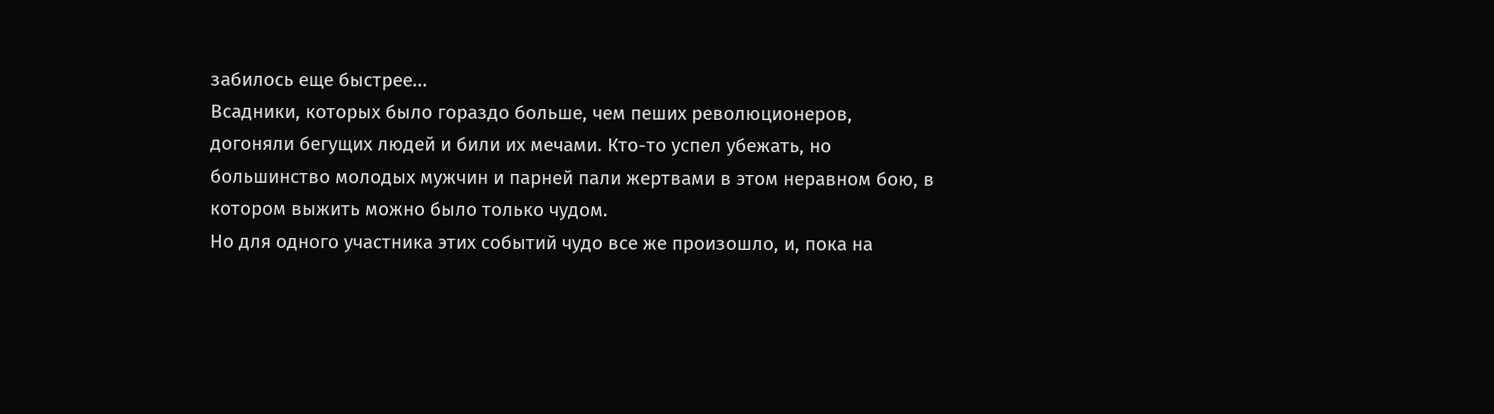забилось еще быстрее...
Всадники, которых было гораздо больше, чем пеших революционеров, догоняли бегущих людей и били их мечами. Кто-то успел убежать, но большинство молодых мужчин и парней пали жертвами в этом неравном бою, в котором выжить можно было только чудом.
Но для одного участника этих событий чудо все же произошло, и, пока на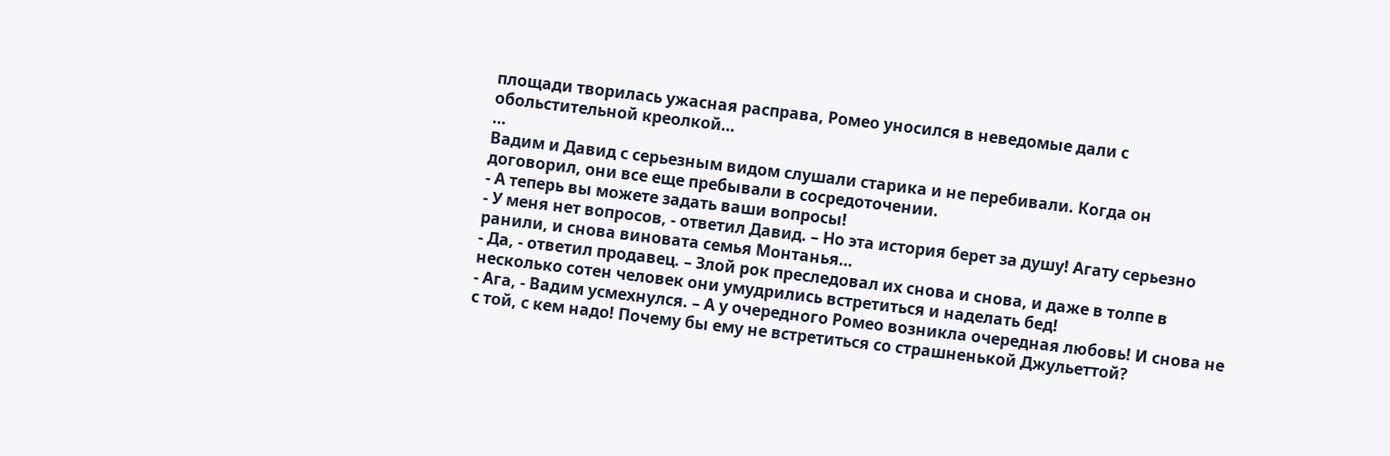площади творилась ужасная расправа, Ромео уносился в неведомые дали с обольстительной креолкой…
…
Вадим и Давид с серьезным видом слушали старика и не перебивали. Когда он договорил, они все еще пребывали в сосредоточении.
- А теперь вы можете задать ваши вопросы!
- У меня нет вопросов, - ответил Давид. – Но эта история берет за душу! Агату серьезно ранили, и снова виновата семья Монтанья…
- Да, - ответил продавец. – Злой рок преследовал их снова и снова, и даже в толпе в несколько сотен человек они умудрились встретиться и наделать бед!
- Ага, - Вадим усмехнулся. – А у очередного Ромео возникла очередная любовь! И снова не с той, с кем надо! Почему бы ему не встретиться со страшненькой Джульеттой?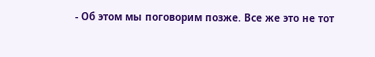- Об этом мы поговорим позже. Все же это не тот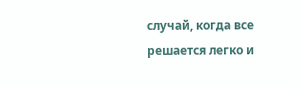случай, когда все решается легко и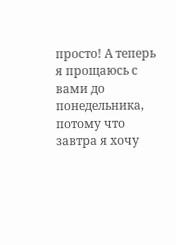просто! А теперь я прощаюсь с вами до понедельника, потому что завтра я хочу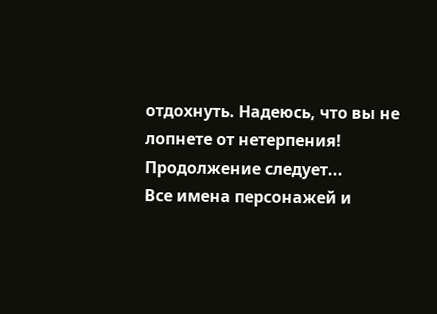отдохнуть. Надеюсь, что вы не лопнете от нетерпения!
Продолжение следует...
Все имена персонажей и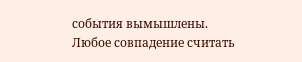события вымышлены. Любое совпадение считать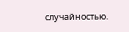случайностью.